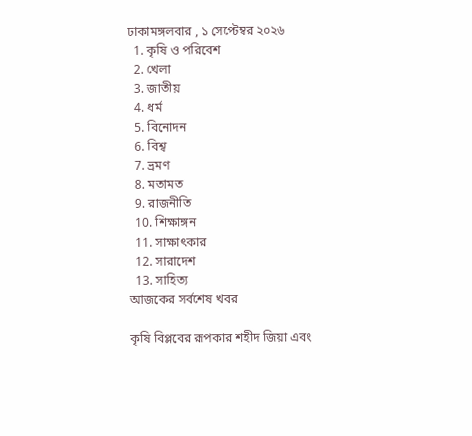ঢাকামঙ্গলবার , ১ সেপ্টেম্বর ২০২৬
  1. কৃষি ও পরিবেশ
  2. খেলা
  3. জাতীয়
  4. ধর্ম
  5. বিনোদন
  6. বিশ্ব
  7. ভ্রমণ
  8. মতামত
  9. রাজনীতি
  10. শিক্ষাঙ্গন
  11. সাক্ষাৎকার
  12. সারাদেশ
  13. সাহিত্য
আজকের সর্বশেষ খবর

কৃষি বিপ্লবের রূপকার শহীদ জিয়া এবং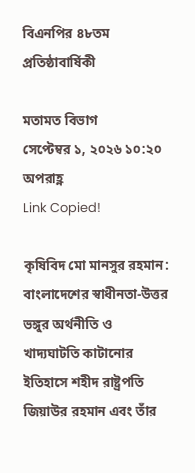বিএনপির ৪৮তম প্রতিষ্ঠাবার্ষিকী

মতামত বিভাগ
সেপ্টেম্বর ১, ২০২৬ ১০:২০ অপরাহ্ণ
Link Copied!

কৃষিবিদ মো মানসুর রহমান: বাংলাদেশের স্বাধীনতা-উত্তর ভঙ্গুর অর্থনীতি ও খাদ্যঘাটতি কাটানোর ইতিহাসে শহীদ রাষ্ট্রপতি জিয়াউর রহমান এবং তাঁর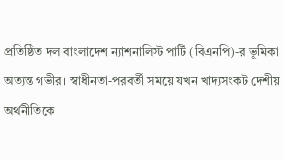প্রতিষ্ঠিত দল বাংলাদেশ ন্যাশনালিস্ট পার্টি (বিএনপি)-র ভূমিকা অত্যন্ত গভীর। স্বাধীনতা-পরবর্তী সময়ে যখন খাদ্যসংকট দেশীয় অর্থনীতিকে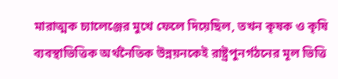মারাত্মক চ্যালেঞ্জের মুখে ফেলে দিয়েছিল, তখন কৃষক ও কৃষি ব্যবস্থাভিত্তিক অর্থনৈতিক উন্নয়নকেই রাষ্ট্রপুনর্গঠনের মূল ভিত্তি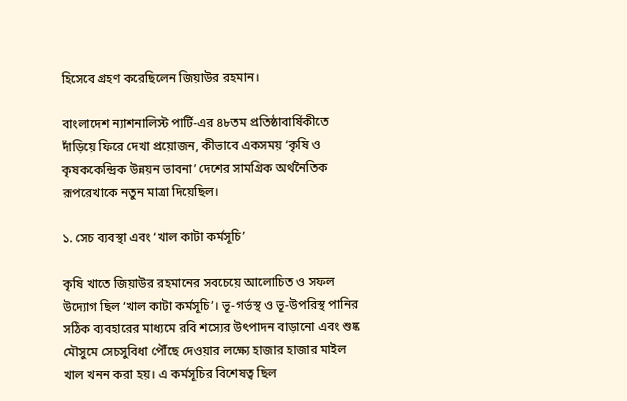হিসেবে গ্রহণ করেছিলেন জিয়াউর রহমান।

বাংলাদেশ ন্যাশনালিস্ট পার্টি-এর ৪৮তম প্রতিষ্ঠাবার্ষিকীতে দাঁড়িয়ে ফিরে দেখা প্রয়োজন, কীভাবে একসময় ‘কৃষি ও কৃষককেন্দ্রিক উন্নয়ন ভাবনা’ দেশের সামগ্রিক অর্থনৈতিক রূপরেখাকে নতুন মাত্রা দিয়েছিল।

১. সেচ ব্যবস্থা এবং ‘খাল কাটা কর্মসূচি’

কৃষি খাতে জিয়াউর রহমানের সবচেয়ে আলোচিত ও সফল উদ্যোগ ছিল ‘খাল কাটা কর্মসূচি’। ভূ-গর্ভস্থ ও ভূ-উপরিস্থ পানির সঠিক ব্যবহারের মাধ্যমে রবি শস্যের উৎপাদন বাড়ানো এবং শুষ্ক মৌসুমে সেচসুবিধা পৌঁছে দেওয়ার লক্ষ্যে হাজার হাজার মাইল খাল খনন করা হয়। এ কর্মসূচির বিশেষত্ব ছিল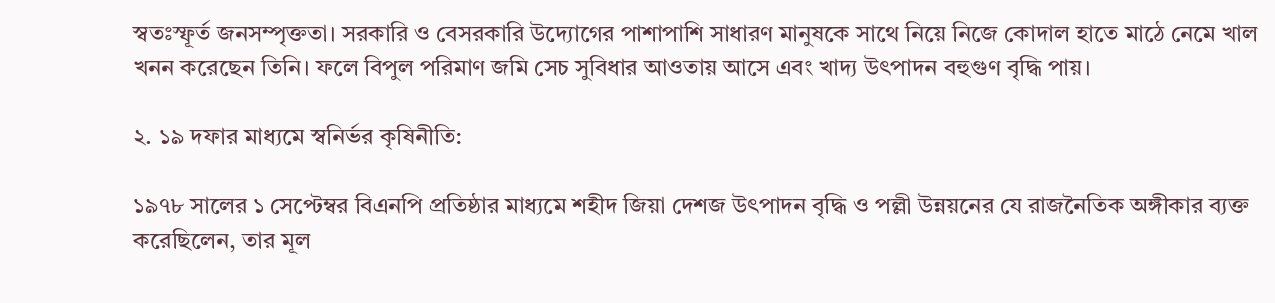স্বতঃস্ফূর্ত জনসম্পৃক্ততা। সরকারি ও বেসরকারি উদ্যোগের পাশাপাশি সাধারণ মানুষকে সাথে নিয়ে নিজে কোদাল হাতে মাঠে নেমে খাল খনন করেছেন তিনি। ফলে বিপুল পরিমাণ জমি সেচ সুবিধার আওতায় আসে এবং খাদ্য উৎপাদন বহুগুণ বৃদ্ধি পায়।

২. ১৯ দফার মাধ্যমে স্বনির্ভর কৃষিনীতি:

১৯৭৮ সালের ১ সেপ্টেম্বর বিএনপি প্রতিষ্ঠার মাধ্যমে শহীদ জিয়া দেশজ উৎপাদন বৃদ্ধি ও পল্লী উন্নয়নের যে রাজনৈতিক অঙ্গীকার ব্যক্ত করেছিলেন, তার মূল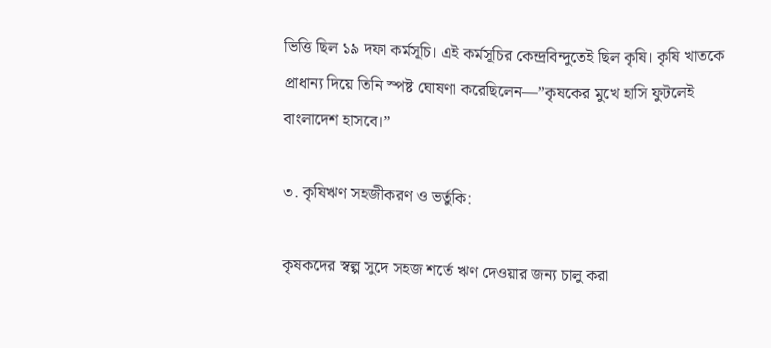ভিত্তি ছিল ১৯ দফা কর্মসূচি। এই কর্মসূচির কেন্দ্রবিন্দুতেই ছিল কৃষি। কৃষি খাতকে প্রাধান্য দিয়ে তিনি স্পষ্ট ঘোষণা করেছিলেন—”কৃষকের মুখে হাসি ফুটলেই বাংলাদেশ হাসবে।”

৩. কৃষিঋণ সহজীকরণ ও ভর্তুকি:

কৃষকদের স্বল্প সুদে সহজ শর্তে ঋণ দেওয়ার জন্য চালু করা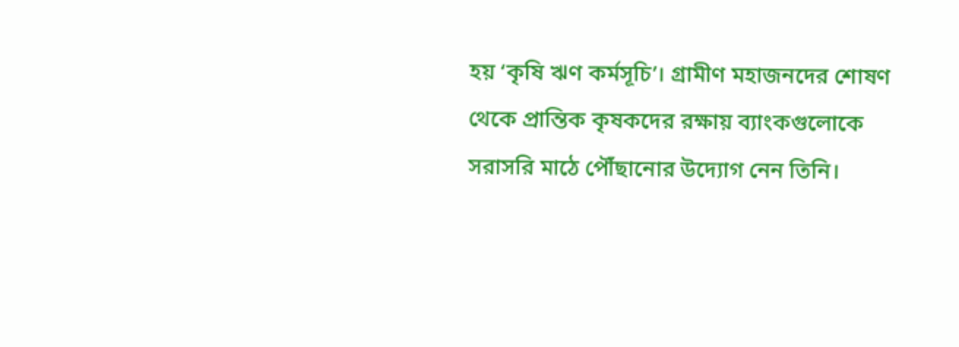হয় ‘কৃষি ঋণ কর্মসূচি’। গ্রামীণ মহাজনদের শোষণ থেকে প্রান্তিক কৃষকদের রক্ষায় ব্যাংকগুলোকে সরাসরি মাঠে পৌঁছানোর উদ্যোগ নেন তিনি।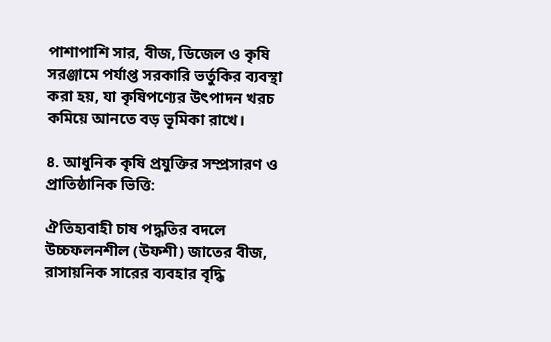পাশাপাশি সার, বীজ, ডিজেল ও কৃষি সরঞ্জামে পর্যাপ্ত সরকারি ভর্তুকির ব্যবস্থা করা হয়, যা কৃষিপণ্যের উৎপাদন খরচ কমিয়ে আনতে বড় ভূমিকা রাখে।

৪. আধুনিক কৃষি প্রযুক্তির সম্প্রসারণ ও প্রাতিষ্ঠানিক ভিত্তি:

ঐতিহ্যবাহী চাষ পদ্ধতির বদলে উচ্চফলনশীল (উফশী) জাতের বীজ, রাসায়নিক সারের ব্যবহার বৃদ্ধি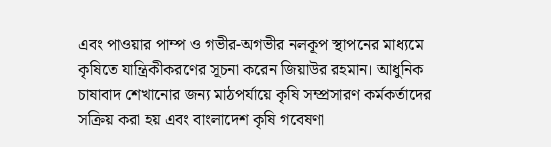এবং পাওয়ার পাম্প ও গভীর-অগভীর নলকূপ স্থাপনের মাধ্যমে কৃষিতে যান্ত্রিকীকরণের সূচনা করেন জিয়াউর রহমান। আধুনিক চাষাবাদ শেখানোর জন্য মাঠপর্যায়ে কৃষি সম্প্রসারণ কর্মকর্তাদের সক্রিয় করা হয় এবং বাংলাদেশ কৃষি গবেষণা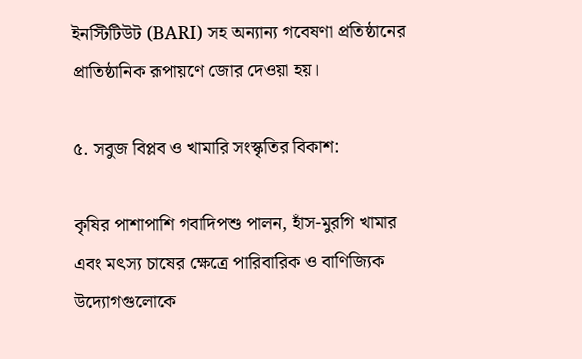ইনস্টিটিউট (BARI) সহ অন্যান্য গবেষণা প্রতিষ্ঠানের প্রাতিষ্ঠানিক রূপায়ণে জোর দেওয়া হয়।

৫. সবুজ বিপ্লব ও খামারি সংস্কৃতির বিকাশ:

কৃষির পাশাপাশি গবাদিপশু পালন, হাঁস-মুরগি খামার এবং মৎস্য চাষের ক্ষেত্রে পারিবারিক ও বাণিজ্যিক উদ্যোগগুলোকে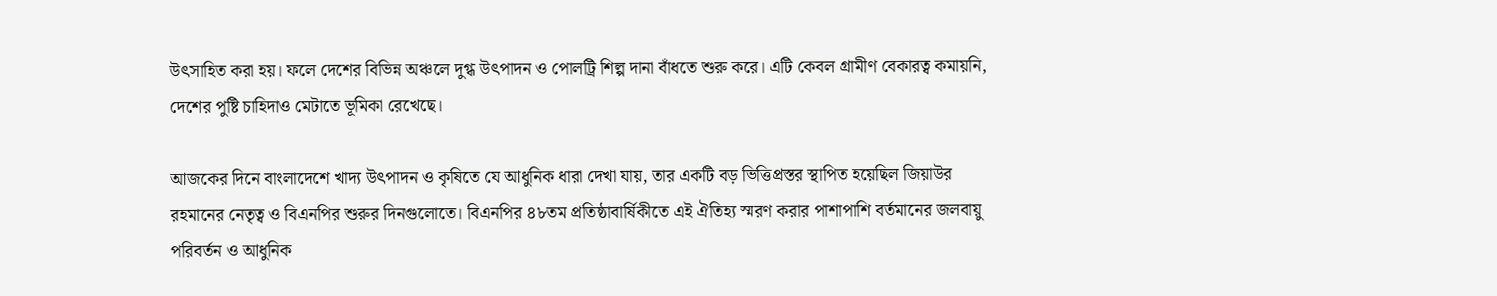উৎসাহিত করা হয়। ফলে দেশের বিভিন্ন অঞ্চলে দুগ্ধ উৎপাদন ও পোলট্রি শিল্প দানা বাঁধতে শুরু করে। এটি কেবল গ্রামীণ বেকারত্ব কমায়নি, দেশের পুষ্টি চাহিদাও মেটাতে ভূমিকা রেখেছে।

আজকের দিনে বাংলাদেশে খাদ্য উৎপাদন ও কৃষিতে যে আধুনিক ধারা দেখা যায়, তার একটি বড় ভিত্তিপ্রস্তর স্থাপিত হয়েছিল জিয়াউর রহমানের নেতৃত্ব ও বিএনপির শুরুর দিনগুলোতে। বিএনপির ৪৮তম প্রতিষ্ঠাবার্ষিকীতে এই ঐতিহ্য স্মরণ করার পাশাপাশি বর্তমানের জলবায়ু পরিবর্তন ও আধুনিক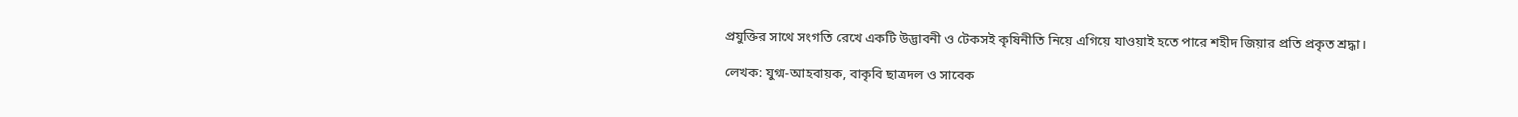প্রযুক্তির সাথে সংগতি রেখে একটি উদ্ভাবনী ও টেকসই কৃষিনীতি নিয়ে এগিয়ে যাওয়াই হতে পারে শহীদ জিয়ার প্রতি প্রকৃত শ্রদ্ধা।

লেখক: যুগ্ম-আহবায়ক, বাকৃবি ছাত্রদল ও সাবেক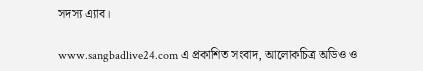সদস্য এ্যাব।

www.sangbadlive24.com এ প্রকাশিত সংবাদ, আলোকচিত্র অডিও ও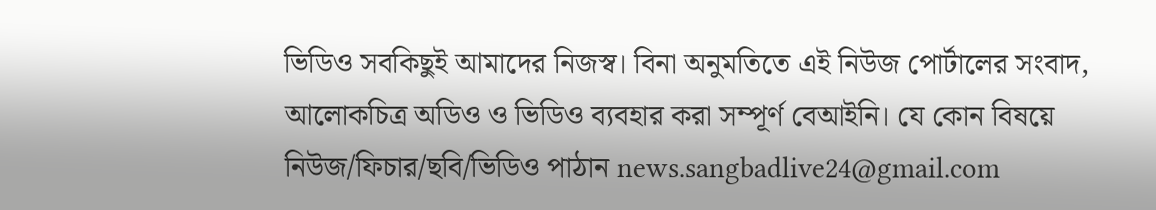ভিডিও সবকিছুই আমাদের নিজস্ব। বিনা অনুমতিতে এই নিউজ পোর্টালের সংবাদ, আলোকচিত্র অডিও ও ভিডিও ব্যবহার করা সম্পূর্ণ বেআইনি। যে কোন বিষয়ে নিউজ/ফিচার/ছবি/ভিডিও পাঠান news.sangbadlive24@gmail.com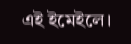এই ইমেইলে।